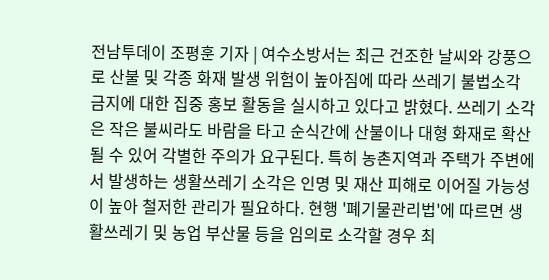전남투데이 조평훈 기자 | 여수소방서는 최근 건조한 날씨와 강풍으로 산불 및 각종 화재 발생 위험이 높아짐에 따라 쓰레기 불법소각 금지에 대한 집중 홍보 활동을 실시하고 있다고 밝혔다. 쓰레기 소각은 작은 불씨라도 바람을 타고 순식간에 산불이나 대형 화재로 확산될 수 있어 각별한 주의가 요구된다. 특히 농촌지역과 주택가 주변에서 발생하는 생활쓰레기 소각은 인명 및 재산 피해로 이어질 가능성이 높아 철저한 관리가 필요하다. 현행 '폐기물관리법'에 따르면 생활쓰레기 및 농업 부산물 등을 임의로 소각할 경우 최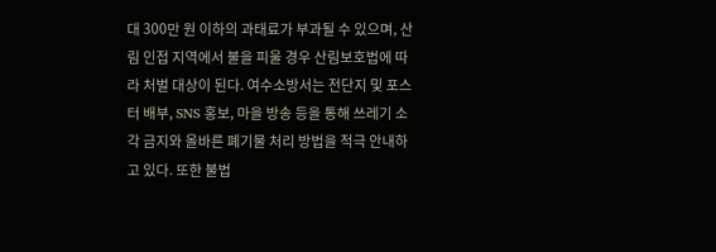대 300만 원 이하의 과태료가 부과될 수 있으며, 산림 인접 지역에서 불을 피울 경우 산림보호법에 따라 처벌 대상이 된다. 여수소방서는 전단지 및 포스터 배부, SNS 홍보, 마을 방송 등을 통해 쓰레기 소각 금지와 올바른 폐기물 처리 방법을 적극 안내하고 있다. 또한 불법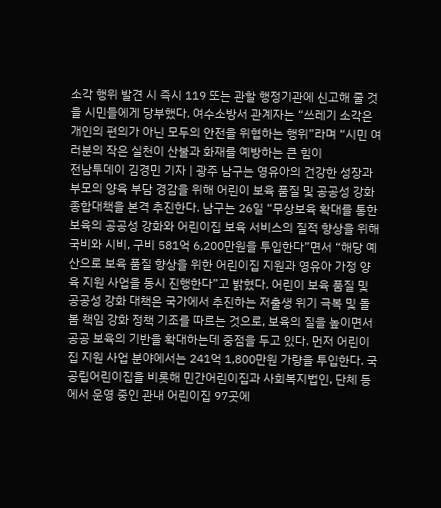소각 행위 발견 시 즉시 119 또는 관할 행정기관에 신고해 줄 것을 시민들에게 당부했다. 여수소방서 관계자는 “쓰레기 소각은 개인의 편의가 아닌 모두의 안전을 위협하는 행위”라며 “시민 여러분의 작은 실천이 산불과 화재를 예방하는 큰 힘이
전남투데이 김경민 기자 | 광주 남구는 영유아의 건강한 성장과 부모의 양육 부담 경감을 위해 어린이 보육 품질 및 공공성 강화 종합대책을 본격 추진한다. 남구는 26일 “무상보육 확대를 통한 보육의 공공성 강화와 어린이집 보육 서비스의 질적 향상을 위해 국비와 시비, 구비 581억 6,200만원을 투입한다”면서 “해당 예산으로 보육 품질 향상을 위한 어린이집 지원과 영유아 가정 양육 지원 사업을 동시 진행한다”고 밝혔다. 어린이 보육 품질 및 공공성 강화 대책은 국가에서 추진하는 저출생 위기 극복 및 돌봄 책임 강화 정책 기조를 따르는 것으로, 보육의 질을 높이면서 공공 보육의 기반을 확대하는데 중점을 두고 있다. 먼저 어린이집 지원 사업 분야에서는 241억 1,800만원 가량을 투입한다. 국공립어린이집을 비롯해 민간어린이집과 사회복지법인, 단체 등에서 운영 중인 관내 어린이집 97곳에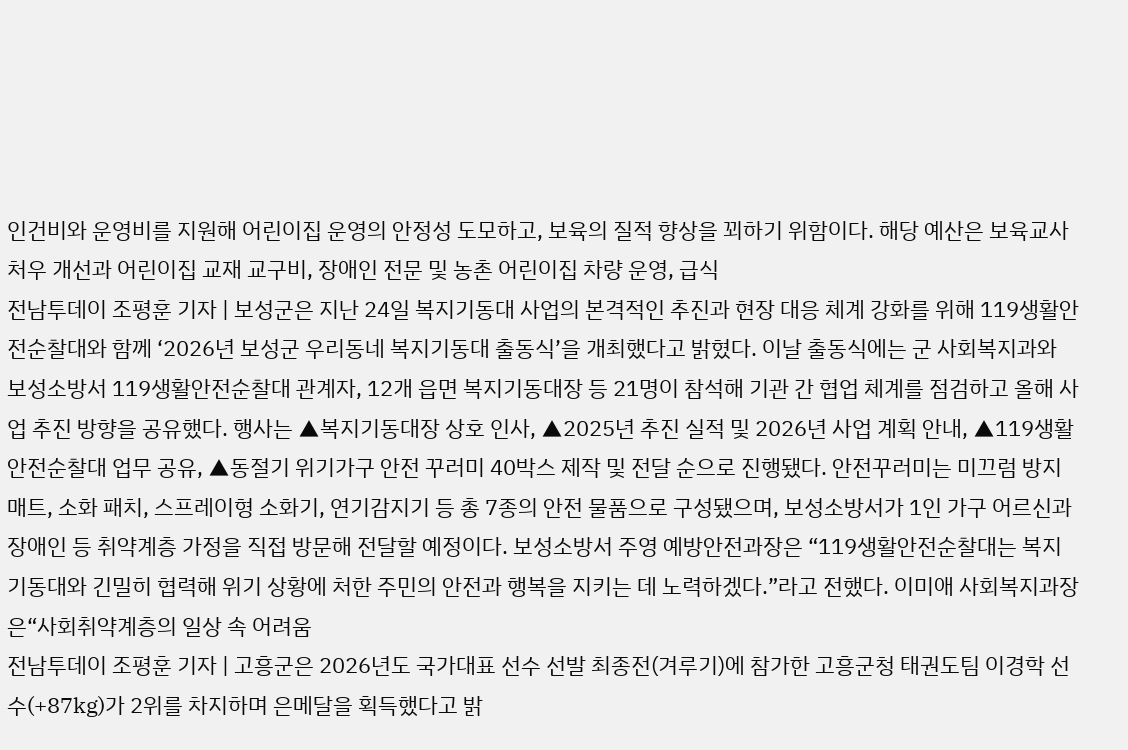인건비와 운영비를 지원해 어린이집 운영의 안정성 도모하고, 보육의 질적 향상을 꾀하기 위함이다. 해당 예산은 보육교사 처우 개선과 어린이집 교재 교구비, 장애인 전문 및 농촌 어린이집 차량 운영, 급식
전남투데이 조평훈 기자 | 보성군은 지난 24일 복지기동대 사업의 본격적인 추진과 현장 대응 체계 강화를 위해 119생활안전순찰대와 함께 ‘2026년 보성군 우리동네 복지기동대 출동식’을 개최했다고 밝혔다. 이날 출동식에는 군 사회복지과와 보성소방서 119생활안전순찰대 관계자, 12개 읍면 복지기동대장 등 21명이 참석해 기관 간 협업 체계를 점검하고 올해 사업 추진 방향을 공유했다. 행사는 ▲복지기동대장 상호 인사, ▲2025년 추진 실적 및 2026년 사업 계획 안내, ▲119생활안전순찰대 업무 공유, ▲동절기 위기가구 안전 꾸러미 40박스 제작 및 전달 순으로 진행됐다. 안전꾸러미는 미끄럼 방지 매트, 소화 패치, 스프레이형 소화기, 연기감지기 등 총 7종의 안전 물품으로 구성됐으며, 보성소방서가 1인 가구 어르신과 장애인 등 취약계층 가정을 직접 방문해 전달할 예정이다. 보성소방서 주영 예방안전과장은 “119생활안전순찰대는 복지기동대와 긴밀히 협력해 위기 상황에 처한 주민의 안전과 행복을 지키는 데 노력하겠다.”라고 전했다. 이미애 사회복지과장은“사회취약계층의 일상 속 어려움
전남투데이 조평훈 기자 | 고흥군은 2026년도 국가대표 선수 선발 최종전(겨루기)에 참가한 고흥군청 태권도팀 이경학 선수(+87kg)가 2위를 차지하며 은메달을 획득했다고 밝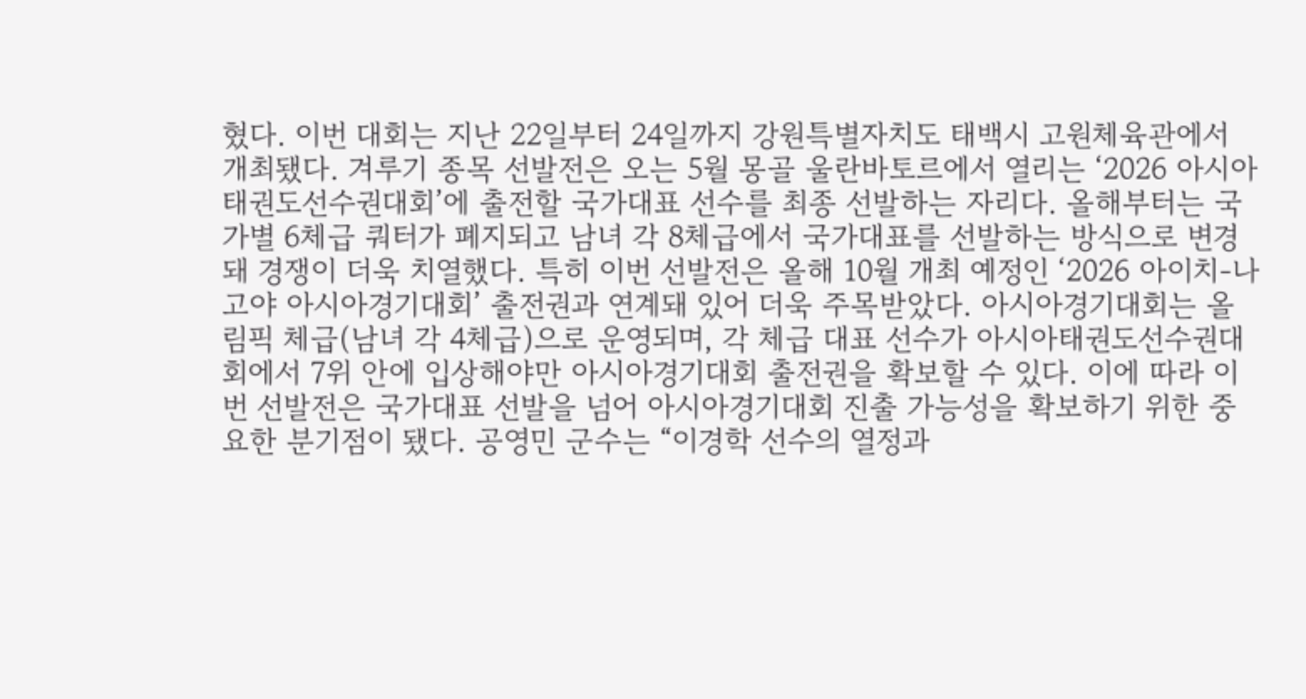혔다. 이번 대회는 지난 22일부터 24일까지 강원특별자치도 태백시 고원체육관에서 개최됐다. 겨루기 종목 선발전은 오는 5월 몽골 울란바토르에서 열리는 ‘2026 아시아태권도선수권대회’에 출전할 국가대표 선수를 최종 선발하는 자리다. 올해부터는 국가별 6체급 쿼터가 폐지되고 남녀 각 8체급에서 국가대표를 선발하는 방식으로 변경돼 경쟁이 더욱 치열했다. 특히 이번 선발전은 올해 10월 개최 예정인 ‘2026 아이치-나고야 아시아경기대회’ 출전권과 연계돼 있어 더욱 주목받았다. 아시아경기대회는 올림픽 체급(남녀 각 4체급)으로 운영되며, 각 체급 대표 선수가 아시아태권도선수권대회에서 7위 안에 입상해야만 아시아경기대회 출전권을 확보할 수 있다. 이에 따라 이번 선발전은 국가대표 선발을 넘어 아시아경기대회 진출 가능성을 확보하기 위한 중요한 분기점이 됐다. 공영민 군수는 “이경학 선수의 열정과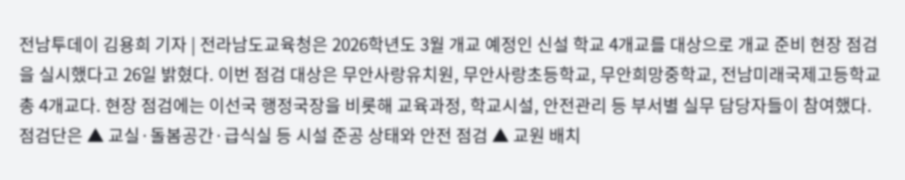전남투데이 김용희 기자 | 전라남도교육청은 2026학년도 3월 개교 예정인 신설 학교 4개교를 대상으로 개교 준비 현장 점검을 실시했다고 26일 밝혔다. 이번 점검 대상은 무안사랑유치원, 무안사랑초등학교, 무안희망중학교, 전남미래국제고등학교 총 4개교다. 현장 점검에는 이선국 행정국장을 비롯해 교육과정, 학교시설, 안전관리 등 부서별 실무 담당자들이 참여했다. 점검단은 ▲ 교실·돌봄공간·급식실 등 시설 준공 상태와 안전 점검 ▲ 교원 배치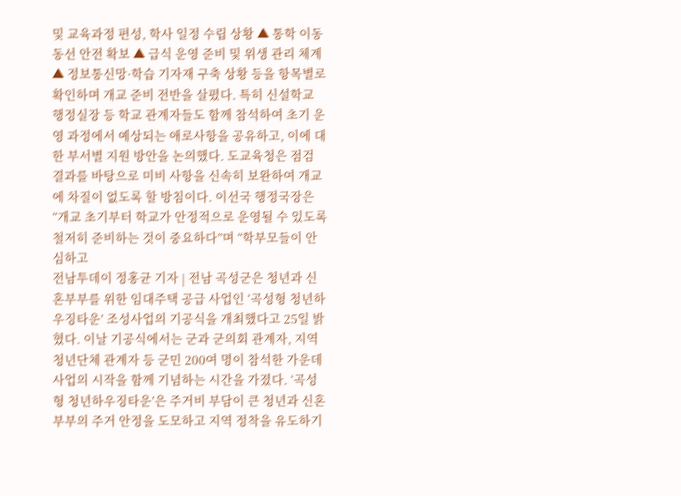및 교육과정 편성, 학사 일정 수립 상황 ▲ 통학 이동 동선 안전 확보 ▲ 급식 운영 준비 및 위생 관리 체계 ▲ 정보통신망·학습 기자재 구축 상황 등을 항목별로 확인하며 개교 준비 전반을 살폈다. 특히 신설학교 행정실장 등 학교 관계자들도 함께 참석하여 초기 운영 과정에서 예상되는 애로사항을 공유하고, 이에 대한 부서별 지원 방안을 논의했다. 도교육청은 점검 결과를 바탕으로 미비 사항을 신속히 보완하여 개교에 차질이 없도록 할 방침이다. 이선국 행정국장은 “개교 초기부터 학교가 안정적으로 운영될 수 있도록 철저히 준비하는 것이 중요하다”며 “학부모들이 안심하고
전남투데이 정홍균 기자 | 전남 곡성군은 청년과 신혼부부를 위한 임대주택 공급 사업인 ‘곡성형 청년하우징타운’ 조성사업의 기공식을 개최했다고 25일 밝혔다. 이날 기공식에서는 군과 군의회 관계자, 지역 청년단체 관계자 등 군민 200여 명이 참석한 가운데 사업의 시작을 함께 기념하는 시간을 가졌다. ‘곡성형 청년하우징타운’은 주거비 부담이 큰 청년과 신혼부부의 주거 안정을 도모하고 지역 정착을 유도하기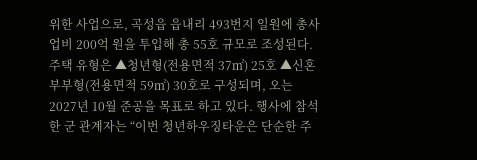위한 사업으로, 곡성읍 읍내리 493번지 일원에 총사업비 200억 원을 투입해 총 55호 규모로 조성된다. 주택 유형은 ▲청년형(전용면적 37㎡) 25호 ▲신혼부부형(전용면적 59㎡) 30호로 구성되며, 오는 2027년 10월 준공을 목표로 하고 있다. 행사에 참석한 군 관계자는 “이번 청년하우징타운은 단순한 주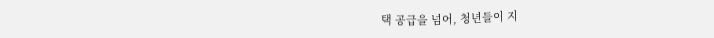택 공급을 넘어, 청년들이 지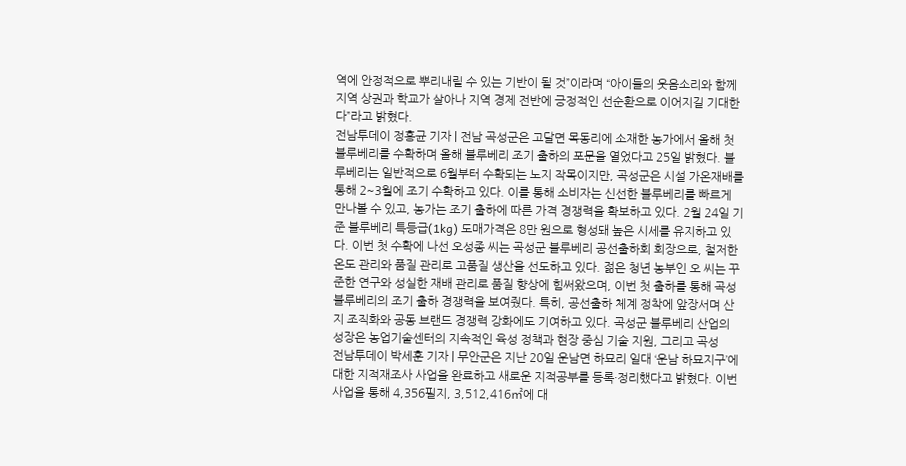역에 안정적으로 뿌리내릴 수 있는 기반이 될 것”이라며 “아이들의 웃음소리와 함께 지역 상권과 학교가 살아나 지역 경제 전반에 긍정적인 선순환으로 이어지길 기대한다”라고 밝혔다.
전남투데이 정홍균 기자 | 전남 곡성군은 고달면 목동리에 소재한 농가에서 올해 첫 블루베리를 수확하며 올해 블루베리 조기 출하의 포문을 열었다고 25일 밝혔다. 블루베리는 일반적으로 6월부터 수확되는 노지 작목이지만, 곡성군은 시설 가온재배를 통해 2~3월에 조기 수확하고 있다. 이를 통해 소비자는 신선한 블루베리를 빠르게 만나볼 수 있고, 농가는 조기 출하에 따른 가격 경쟁력을 확보하고 있다. 2월 24일 기준 블루베리 특등급(1kg) 도매가격은 8만 원으로 형성돼 높은 시세를 유지하고 있다. 이번 첫 수확에 나선 오성종 씨는 곡성군 블루베리 공선출하회 회장으로, 철저한 온도 관리와 품질 관리로 고품질 생산을 선도하고 있다. 젊은 청년 농부인 오 씨는 꾸준한 연구와 성실한 재배 관리로 품질 향상에 힘써왔으며, 이번 첫 출하를 통해 곡성 블루베리의 조기 출하 경쟁력을 보여줬다. 특히, 공선출하 체계 정착에 앞장서며 산지 조직화와 공동 브랜드 경쟁력 강화에도 기여하고 있다. 곡성군 블루베리 산업의 성장은 농업기술센터의 지속적인 육성 정책과 현장 중심 기술 지원, 그리고 곡성
전남투데이 박세훈 기자 | 무안군은 지난 20일 운남면 하묘리 일대 ‘운남 하묘지구’에 대한 지적재조사 사업을 완료하고 새로운 지적공부를 등록·정리했다고 밝혔다. 이번 사업을 통해 4,356필지, 3,512,416㎡에 대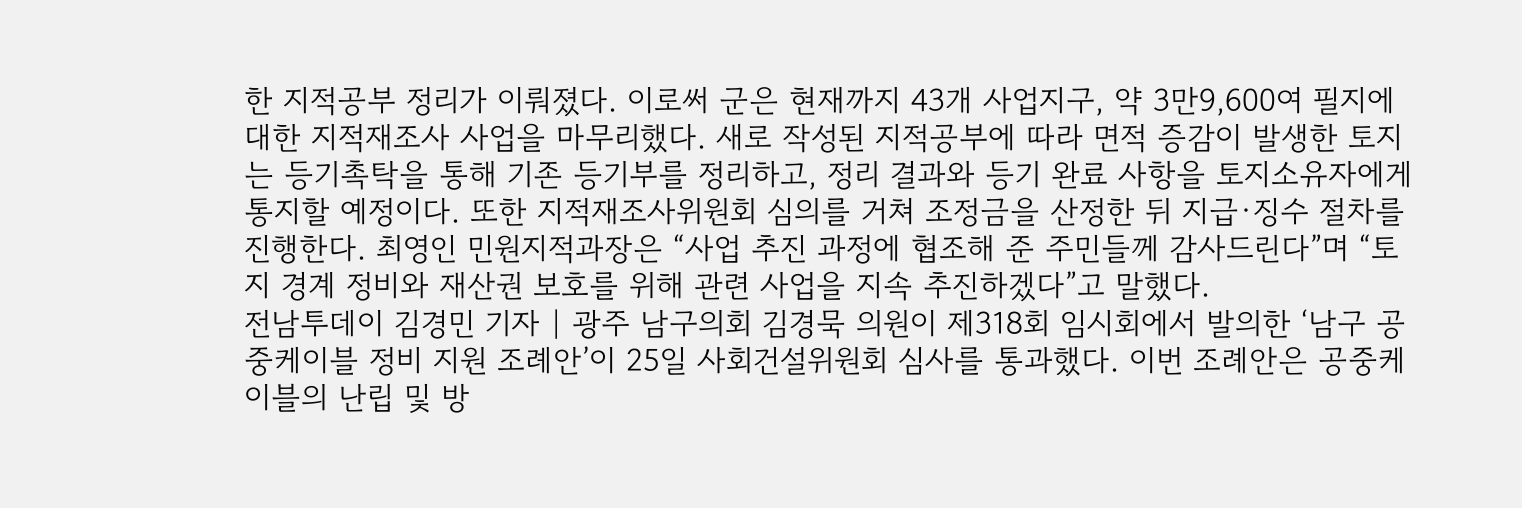한 지적공부 정리가 이뤄졌다. 이로써 군은 현재까지 43개 사업지구, 약 3만9,600여 필지에 대한 지적재조사 사업을 마무리했다. 새로 작성된 지적공부에 따라 면적 증감이 발생한 토지는 등기촉탁을 통해 기존 등기부를 정리하고, 정리 결과와 등기 완료 사항을 토지소유자에게 통지할 예정이다. 또한 지적재조사위원회 심의를 거쳐 조정금을 산정한 뒤 지급·징수 절차를 진행한다. 최영인 민원지적과장은 “사업 추진 과정에 협조해 준 주민들께 감사드린다”며 “토지 경계 정비와 재산권 보호를 위해 관련 사업을 지속 추진하겠다”고 말했다.
전남투데이 김경민 기자 | 광주 남구의회 김경묵 의원이 제318회 임시회에서 발의한 ‘남구 공중케이블 정비 지원 조례안’이 25일 사회건설위원회 심사를 통과했다. 이번 조례안은 공중케이블의 난립 및 방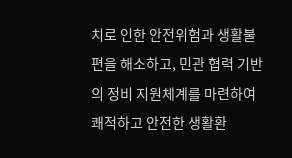치로 인한 안전위험과 생활불편을 해소하고, 민관 협력 기반의 정비 지원체계를 마련하여 쾌적하고 안전한 생활환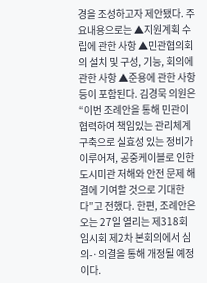경을 조성하고자 제안됐다. 주요내용으로는 ▲지원계획 수립에 관한 사항 ▲민관협의회의 설치 및 구성, 기능, 회의에 관한 사항 ▲준용에 관한 사항 등이 포함된다. 김경묵 의원은 “이번 조례안을 통해 민관이 협력하여 책임있는 관리체계 구축으로 실효성 있는 정비가 이루어져, 공중케이블로 인한 도시미관 저해와 안전 문제 해결에 기여할 것으로 기대한다”고 전했다. 한편, 조례안은 오는 27일 열리는 제318회 임시회 제2차 본회의에서 심의-·의결을 통해 개정될 예정이다.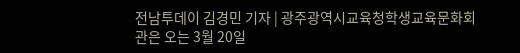전남투데이 김경민 기자 | 광주광역시교육청학생교육문화회관은 오는 3월 20일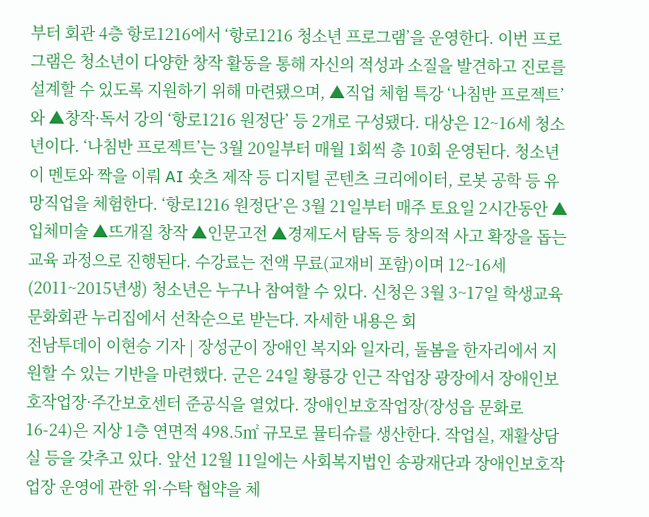부터 회관 4층 항로1216에서 ‘항로1216 청소년 프로그램’을 운영한다. 이번 프로그램은 청소년이 다양한 창작 활동을 통해 자신의 적성과 소질을 발견하고 진로를 설계할 수 있도록 지원하기 위해 마련됐으며, ▲직업 체험 특강 ‘나침반 프로젝트’와 ▲창작·독서 강의 ‘항로1216 원정단’ 등 2개로 구성됐다. 대상은 12~16세 청소년이다. ‘나침반 프로젝트’는 3월 20일부터 매월 1회씩 총 10회 운영된다. 청소년이 멘토와 짝을 이뤄 AI 숏츠 제작 등 디지털 콘텐츠 크리에이터, 로봇 공학 등 유망직업을 체험한다. ‘항로1216 원정단’은 3월 21일부터 매주 토요일 2시간동안 ▲입체미술 ▲뜨개질 창작 ▲인문고전 ▲경제도서 탐독 등 창의적 사고 확장을 돕는 교육 과정으로 진행된다. 수강료는 전액 무료(교재비 포함)이며 12~16세(2011~2015년생) 청소년은 누구나 참여할 수 있다. 신청은 3월 3~17일 학생교육문화회관 누리집에서 선착순으로 받는다. 자세한 내용은 회
전남투데이 이현승 기자 | 장성군이 장애인 복지와 일자리, 돌봄을 한자리에서 지원할 수 있는 기반을 마련했다. 군은 24일 황룡강 인근 작업장 광장에서 장애인보호작업장·주간보호센터 준공식을 열었다. 장애인보호작업장(장성읍 문화로 16-24)은 지상 1층 연면적 498.5㎡ 규모로 뮬티슈를 생산한다. 작업실, 재활상담실 등을 갖추고 있다. 앞선 12월 11일에는 사회복지법인 송광재단과 장애인보호작업장 운영에 관한 위·수탁 협약을 체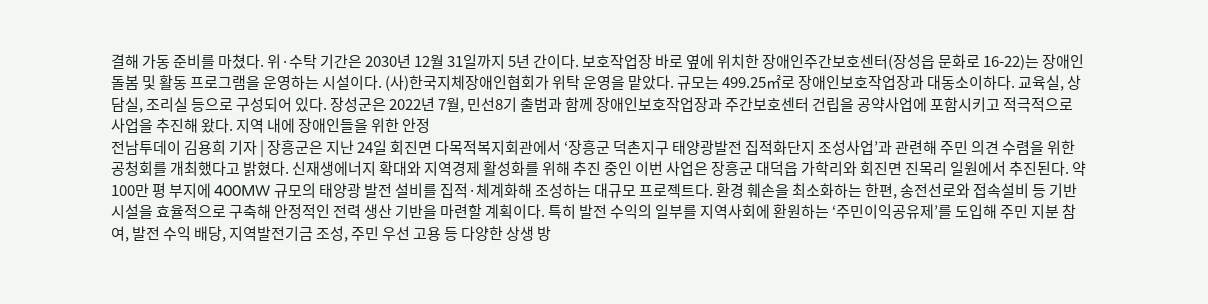결해 가동 준비를 마쳤다. 위·수탁 기간은 2030년 12월 31일까지 5년 간이다. 보호작업장 바로 옆에 위치한 장애인주간보호센터(장성읍 문화로 16-22)는 장애인 돌봄 및 활동 프로그램을 운영하는 시설이다. (사)한국지체장애인협회가 위탁 운영을 맡았다. 규모는 499.25㎡로 장애인보호작업장과 대동소이하다. 교육실, 상담실, 조리실 등으로 구성되어 있다. 장성군은 2022년 7월, 민선8기 출범과 함께 장애인보호작업장과 주간보호센터 건립을 공약사업에 포함시키고 적극적으로 사업을 추진해 왔다. 지역 내에 장애인들을 위한 안정
전남투데이 김용희 기자 | 장흥군은 지난 24일 회진면 다목적복지회관에서 ‘장흥군 덕촌지구 태양광발전 집적화단지 조성사업’과 관련해 주민 의견 수렴을 위한 공청회를 개최했다고 밝혔다. 신재생에너지 확대와 지역경제 활성화를 위해 추진 중인 이번 사업은 장흥군 대덕읍 가학리와 회진면 진목리 일원에서 추진된다. 약 100만 평 부지에 400MW 규모의 태양광 발전 설비를 집적·체계화해 조성하는 대규모 프로젝트다. 환경 훼손을 최소화하는 한편, 송전선로와 접속설비 등 기반시설을 효율적으로 구축해 안정적인 전력 생산 기반을 마련할 계획이다. 특히 발전 수익의 일부를 지역사회에 환원하는 ‘주민이익공유제’를 도입해 주민 지분 참여, 발전 수익 배당, 지역발전기금 조성, 주민 우선 고용 등 다양한 상생 방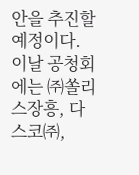안을 추진할 예정이다. 이날 공청회에는 ㈜쏠리스장흥, 다스코㈜,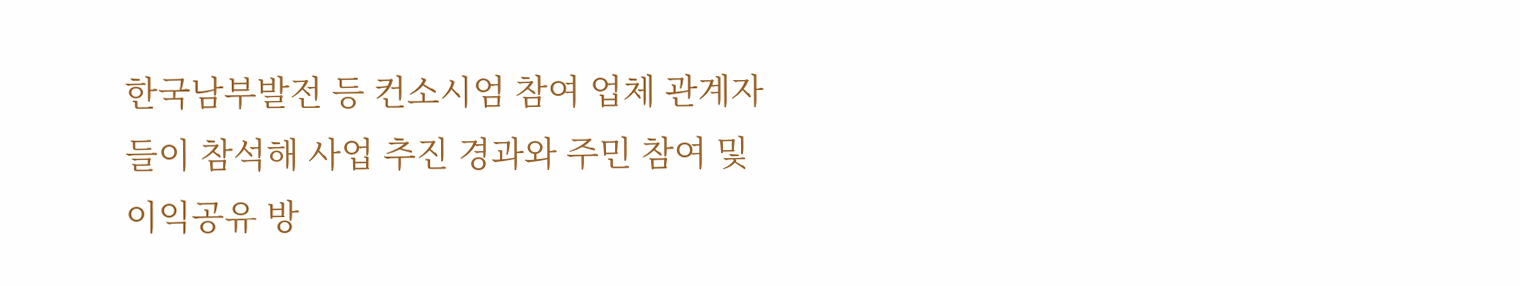한국남부발전 등 컨소시엄 참여 업체 관계자들이 참석해 사업 추진 경과와 주민 참여 및 이익공유 방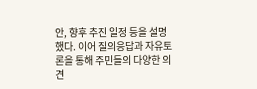안, 향후 추진 일정 등을 설명했다. 이어 질의응답과 자유토론을 통해 주민들의 다양한 의견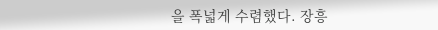을 폭넓게 수렴했다. 장흥